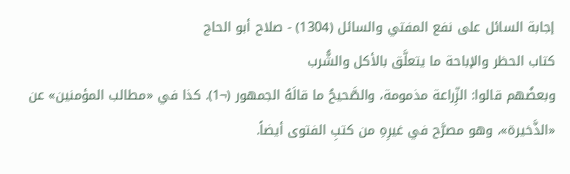إجابة السائل على نفع المفتي والسائل (1304) - صلاح أبو الحاج
كتاب الحظر والإباحة ما يتعلَّق بالأكل والشُّرب
وبعضُهم قالوا: الزِّراعة مذمومة، والصَّحيحُ ما قالَهُ الجمهور (¬1). كذا في «مطالب المؤمنين» عن «الذَّخيرة»، وهو مصرَّح في غيرِهِ من كتبِ الفتوى أيضاً.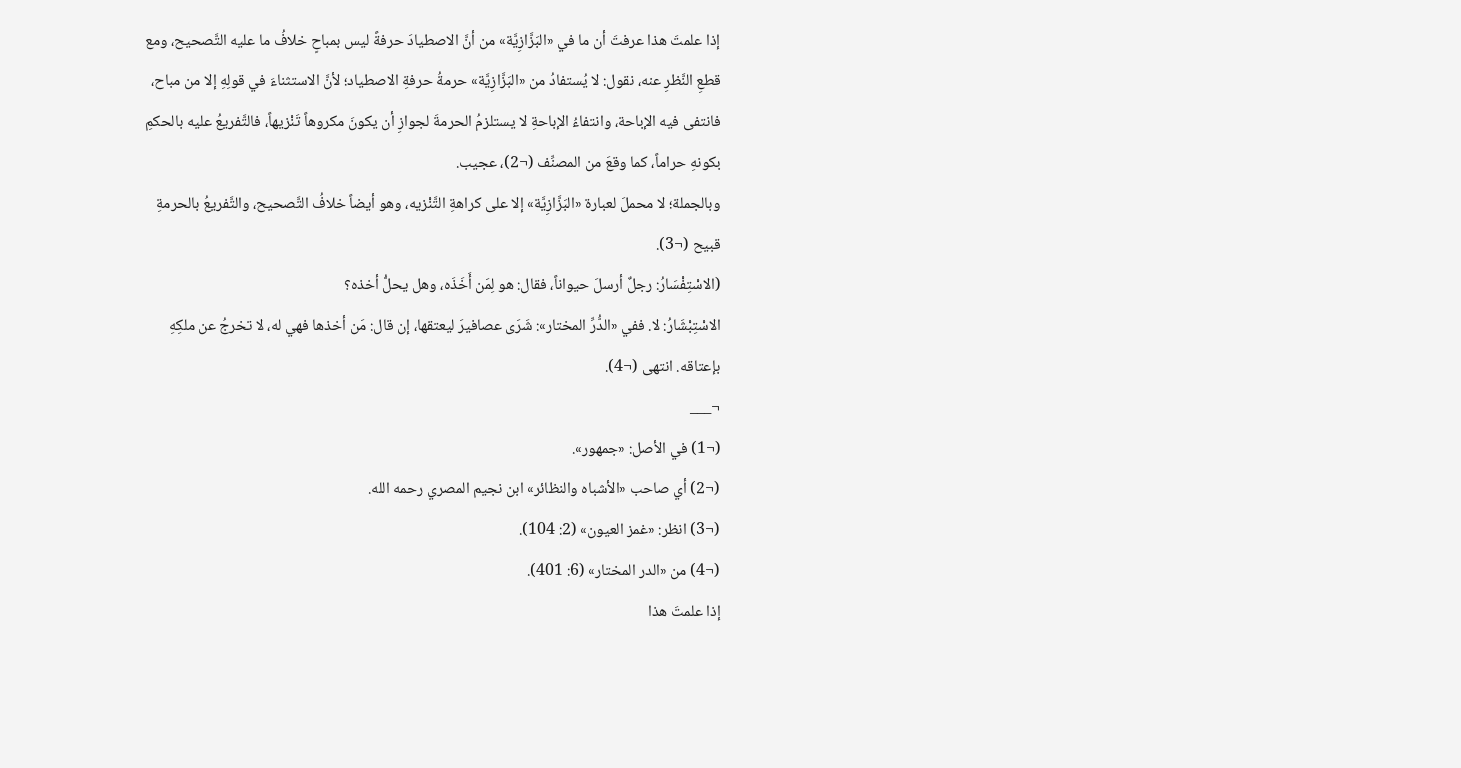إذا علمتَ هذا عرفتَ أن ما في «البَزَّازِيَّة» من أنَّ الاصطيادَ حرفةً ليس بمباحٍ خلافُ ما عليه التَّصحيح، ومع قطعِ النَّظرِ عنه، نقول: لا يُستفادُ من «البَزَّازِيَّة» حرمةُ حرفةِ الاصطياد؛ لأنَّ الاستثناءَ في قولِهِ إلا من مباح، فانتفى فيه الإباحة، وانتفاءُ الإباحةِ لا يستلزمُ الحرمةَ لجوازِ أن يكونَ مكروهاً تَنْزيهاً، فالتَّفريعُ عليه بالحكمِ بكونهِ حراماً، كما وقعَ من المصنِّف (¬2)، عجيب.
وبالجملة؛ لا محملَ لعبارة «البَزَّازِيَّة» إلا على كراهةِ التَّنْزيه، وهو أيضاً خلافُ التَّصحيح، والتَّفريعُ بالحرمةِ قبيح (¬3).
(الاسْتِفْسَارُ: رجلٌ أرسلَ حيواناً، فقال: هو لِمَن أَخَذَه، وهل يحلُّ أخذه؟
الاسْتِبْشَارُ: لا. ففي «الدُّرِّ المختار»: شَرَى عصافيرَ ليعتقها، إن قال: مَن أخذها فهي له، لا تخرجُ عن ملكِهِ بإعتاقه. انتهى (¬4).
¬___
(¬1) في الأصل: «جمهور».
(¬2) أي صاحب «الأشباه والنظائر» ابن نجيم المصري رحمه الله.
(¬3) انظر: «غمز العيون» (2: 104).
(¬4) من «الدر المختار» (6: 401).
إذا علمتَ هذا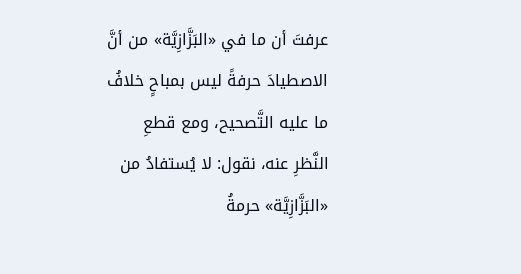عرفتَ أن ما في «البَزَّازِيَّة» من أنَّ الاصطيادَ حرفةً ليس بمباحٍ خلافُ ما عليه التَّصحيح، ومع قطعِ النَّظرِ عنه، نقول: لا يُستفادُ من «البَزَّازِيَّة» حرمةُ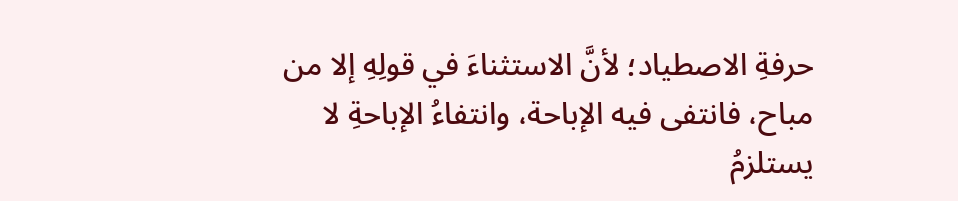حرفةِ الاصطياد؛ لأنَّ الاستثناءَ في قولِهِ إلا من مباح، فانتفى فيه الإباحة، وانتفاءُ الإباحةِ لا يستلزمُ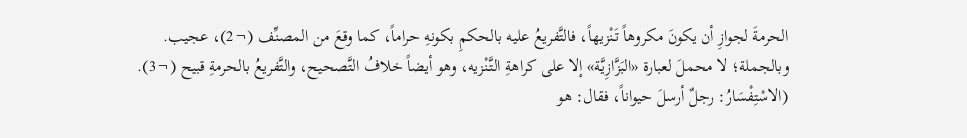الحرمةَ لجوازِ أن يكونَ مكروهاً تَنْزيهاً، فالتَّفريعُ عليه بالحكمِ بكونهِ حراماً، كما وقعَ من المصنِّف (¬2)، عجيب.
وبالجملة؛ لا محملَ لعبارة «البَزَّازِيَّة» إلا على كراهةِ التَّنْزيه، وهو أيضاً خلافُ التَّصحيح، والتَّفريعُ بالحرمةِ قبيح (¬3).
(الاسْتِفْسَارُ: رجلٌ أرسلَ حيواناً، فقال: هو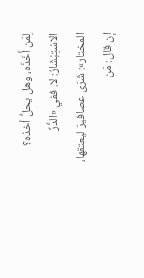لِمَن أَخَذَه، وهل يحلُّ أخذه؟
الاسْتِبْشَارُ: لا. ففي «الدُّرِّ المختار»: شَرَى عصافيرَ ليعتقها، إن قال: مَن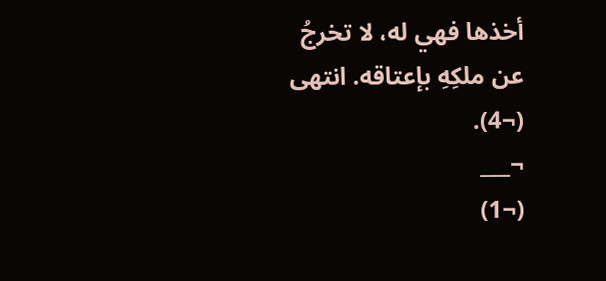أخذها فهي له، لا تخرجُ عن ملكِهِ بإعتاقه. انتهى (¬4).
¬___
(¬1)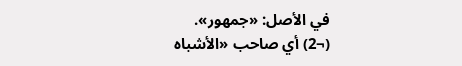في الأصل: «جمهور».
(¬2) أي صاحب «الأشباه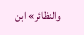والنظائر» ابن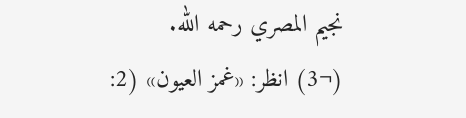نجيم المصري رحمه الله.
(¬3) انظر: «غمز العيون» (2: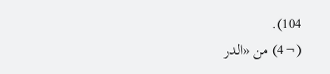104).
(¬4) من «الدر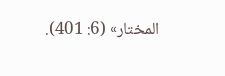المختار» (6: 401).